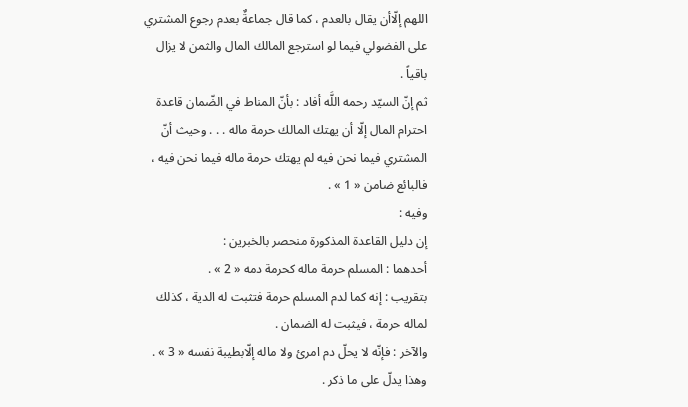اللهم إلّاأن يقال بالعدم ، كما قال جماعةٌ بعدم رجوع المشتري على الفضولي فيما لو استرجع المالك المال والثمن لا يزال باقياً .
ثم إنّ السيّد رحمه اللَّه أفاد : بأنّ المناط في الضّمان قاعدة احترام المال إلّا أن يهتك المالك حرمة ماله . . . وحيث أنّ المشتري فيما نحن فيه لم يهتك حرمة ماله فيما نحن فيه ، فالبائع ضامن « 1 » .
وفيه :
إن دليل القاعدة المذكورة منحصر بالخبرين :
أحدهما : المسلم حرمة ماله كحرمة دمه « 2 » .
بتقريب : إنه كما لدم المسلم حرمة فتثبت له الدية ، كذلك لماله حرمة ، فيثبت له الضمان .
والآخر : فإنّه لا يحلّ دم امرئ ولا ماله إلّابطيبة نفسه « 3 » .
وهذا يدلّ على ما ذكر .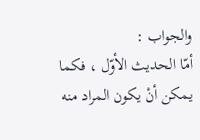والجواب :
أمّا الحديث الأوّل ، فكما يمكن أنْ يكون المراد منه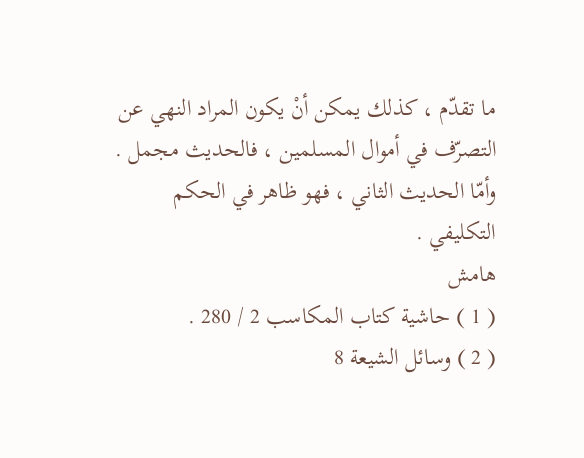ما تقدّم ، كذلك يمكن أنْ يكون المراد النهي عن التصرّف في أموال المسلمين ، فالحديث مجمل .
وأمّا الحديث الثاني ، فهو ظاهر في الحكم التكليفي .
هامش
( 1 ) حاشية كتاب المكاسب 2 / 280 .
( 2 ) وسائل الشيعة 8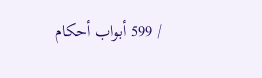/ 599 أبواب أحكام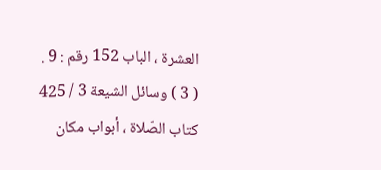العشرة ، الباب 152 رقم : 9 .
( 3 ) وسائل الشيعة 3 / 425 كتاب الصّلاة ، أبواب مكان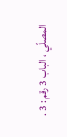المصلّي ، الباب 3 رقم : 3 .